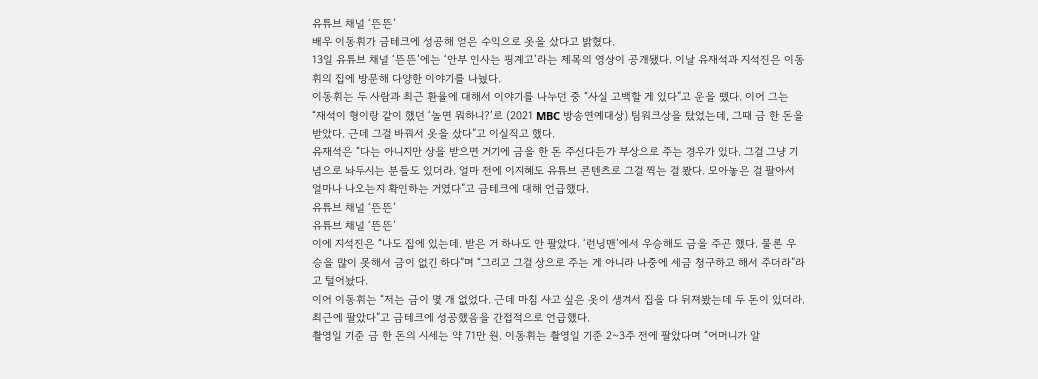유튜브 채널 ‘뜬뜬’
배우 이동휘가 금테크에 성공해 얻은 수익으로 옷을 샀다고 밝혔다.
13일 유튜브 채널 ‘뜬뜬’에는 ‘안부 인사는 핑계고’라는 제목의 영상이 공개됐다. 이날 유재석과 지석진은 이동휘의 집에 방문해 다양한 이야기를 나눴다.
이동휘는 두 사람과 최근 환율에 대해서 이야기를 나누던 중 “사실 고백할 게 있다”고 운을 뗐다. 이어 그는 “재석이 형이랑 같이 했던 ‘놀면 뭐하니?’로 (2021 MBC 방송연예대상) 팀워크상을 탔었는데, 그때 금 한 돈을 받았다. 근데 그걸 바꿔서 옷을 샀다”고 이실직고 했다.
유재석은 “다는 아니지만 상을 받으면 거기에 금을 한 돈 주신다든가 부상으로 주는 경우가 있다. 그걸 그냥 기념으로 놔두시는 분들도 있더라. 얼마 전에 이지혜도 유튜브 콘텐츠로 그걸 찍는 걸 봤다. 모아놓은 걸 팔아서 얼마나 나오는지 확인하는 거였다”고 금테크에 대해 언급했다.
유튜브 채널 ‘뜬뜬’
유튜브 채널 ‘뜬뜬’
이에 지석진은 “나도 집에 있는데. 받은 거 하나도 안 팔았다. ‘런닝맨’에서 우승해도 금을 주곤 했다. 물론 우승을 많이 못해서 금이 없긴 하다”며 “그리고 그걸 상으로 주는 게 아니라 나중에 세금 청구하고 해서 주더라”라고 털어놨다.
이어 이동휘는 “저는 금이 몇 개 없었다. 근데 마침 사고 싶은 옷이 생겨서 집을 다 뒤져봤는데 두 돈이 있더라. 최근에 팔았다”고 금테크에 성공했음을 간접적으로 언급했다.
촬영일 기준 금 한 돈의 시세는 약 71만 원. 이동휘는 촬영일 기준 2~3주 전에 팔았다며 “어머니가 알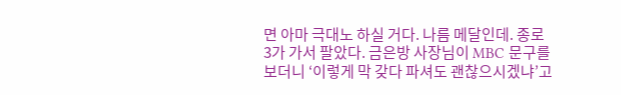면 아마 극대노 하실 거다. 나름 메달인데. 종로 3가 가서 팔았다. 금은방 사장님이 MBC 문구를 보더니 ‘이렇게 막 갖다 파셔도 괜찮으시겠냐’고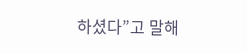하셨다”고 말해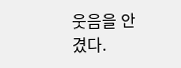웃음을 안겼다.